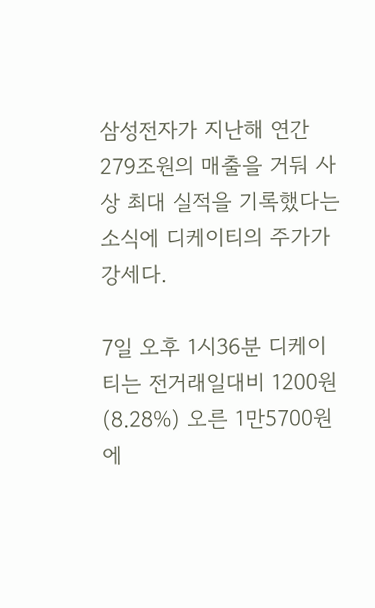삼성전자가 지난해 연간 279조원의 매출을 거둬 사상 최대 실적을 기록했다는 소식에 디케이티의 주가가 강세다.

7일 오후 1시36분 디케이티는 전거래일대비 1200원(8.28%) 오른 1만5700원에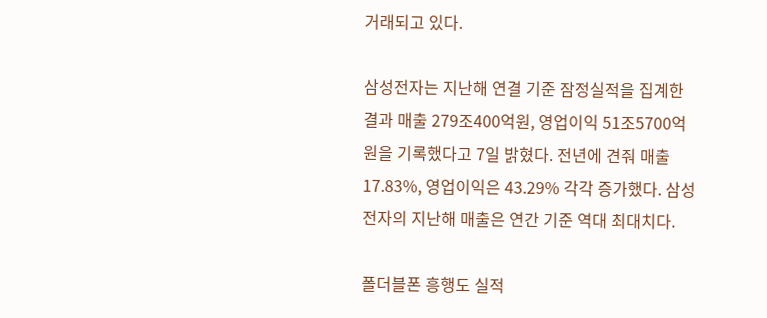거래되고 있다.

삼성전자는 지난해 연결 기준 잠정실적을 집계한 결과 매출 279조400억원, 영업이익 51조5700억원을 기록했다고 7일 밝혔다. 전년에 견줘 매출 17.83%, 영업이익은 43.29% 각각 증가했다. 삼성전자의 지난해 매출은 연간 기준 역대 최대치다.

폴더블폰 흥행도 실적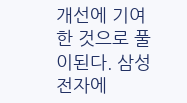개선에 기여한 것으로 풀이된다. 삼성전자에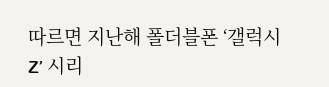따르면 지난해 폴더블폰 ‘갤럭시Z’ 시리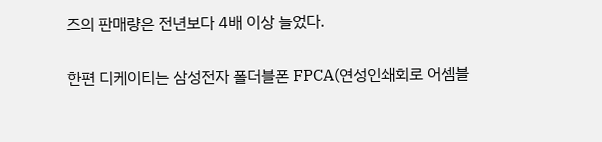즈의 판매량은 전년보다 4배 이상 늘었다.

한편 디케이티는 삼성전자 폴더블폰 FPCA(연성인쇄회로 어셈블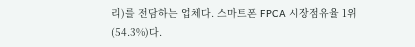리)를 전담하는 업체다. 스마트폰 FPCA 시장점유율 1위(54.3%)다.